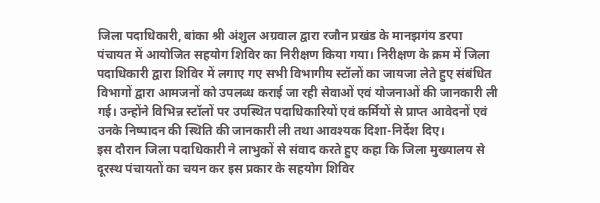जिला पदाधिकारी, बांका श्री अंशुल अग्रवाल द्वारा रजौन प्रखंड के मानझगंय डरपा पंचायत में आयोजित सहयोग शिविर का निरीक्षण किया गया। निरीक्षण के क्रम में जिला पदाधिकारी द्वारा शिविर में लगाए गए सभी विभागीय स्टॉलों का जायजा लेते हुए संबंधित विभागों द्वारा आमजनों को उपलब्ध कराई जा रही सेवाओं एवं योजनाओं की जानकारी ली गई। उन्होंने विभिन्न स्टॉलों पर उपस्थित पदाधिकारियों एवं कर्मियों से प्राप्त आवेदनों एवं उनके निष्पादन की स्थिति की जानकारी ली तथा आवश्यक दिशा-निर्देश दिए।
इस दौरान जिला पदाधिकारी ने लाभुकों से संवाद करते हुए कहा कि जिला मुख्यालय से दूरस्थ पंचायतों का चयन कर इस प्रकार के सहयोग शिविर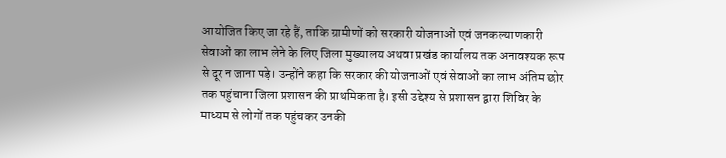आयोजित किए जा रहे हैं, ताकि ग्रामीणों को सरकारी योजनाओं एवं जनकल्याणकारी सेवाओं का लाभ लेने के लिए जिला मुख्यालय अथवा प्रखंड कार्यालय तक अनावश्यक रूप से दूर न जाना पड़े। उन्होंने कहा कि सरकार की योजनाओं एवं सेवाओं का लाभ अंतिम छोर तक पहुंचाना जिला प्रशासन की प्राथमिकता है। इसी उद्देश्य से प्रशासन द्वारा शिविर के माध्यम से लोगों तक पहुंचकर उनकी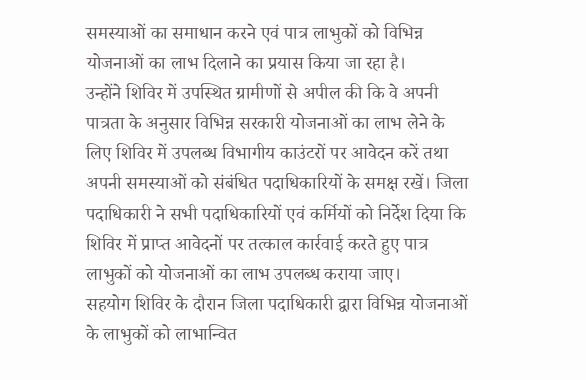समस्याओं का समाधान करने एवं पात्र लाभुकों को विभिन्न योजनाओं का लाभ दिलाने का प्रयास किया जा रहा है।
उन्होंने शिविर में उपस्थित ग्रामीणों से अपील की कि वे अपनी पात्रता के अनुसार विभिन्न सरकारी योजनाओं का लाभ लेने के लिए शिविर में उपलब्ध विभागीय काउंटरों पर आवेदन करें तथा अपनी समस्याओं को संबंधित पदाधिकारियों के समक्ष रखें। जिला पदाधिकारी ने सभी पदाधिकारियों एवं कर्मियों को निर्देश दिया कि शिविर में प्राप्त आवेदनों पर तत्काल कार्रवाई करते हुए पात्र लाभुकों को योजनाओं का लाभ उपलब्ध कराया जाए।
सहयोग शिविर के दौरान जिला पदाधिकारी द्वारा विभिन्न योजनाओं के लाभुकों को लाभान्वित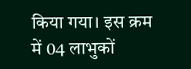किया गया। इस क्रम में 04 लाभुकों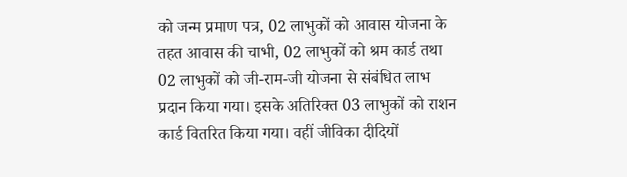को जन्म प्रमाण पत्र, 02 लाभुकों को आवास योजना के तहत आवास की चाभी, 02 लाभुकों को श्रम कार्ड तथा 02 लाभुकों को जी-राम-जी योजना से संबंधित लाभ प्रदान किया गया। इसके अतिरिक्त 03 लाभुकों को राशन कार्ड वितरित किया गया। वहीं जीविका दीदियों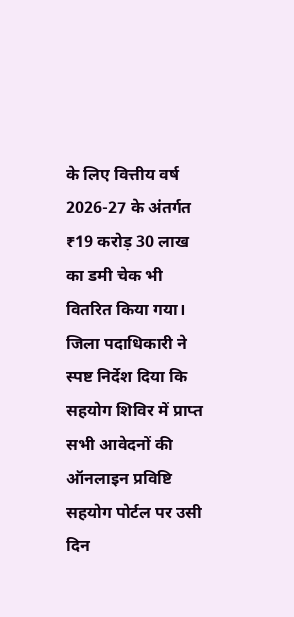के लिए वित्तीय वर्ष 2026-27 के अंतर्गत ₹19 करोड़ 30 लाख का डमी चेक भी वितरित किया गया।
जिला पदाधिकारी ने स्पष्ट निर्देश दिया कि सहयोग शिविर में प्राप्त सभी आवेदनों की ऑनलाइन प्रविष्टि सहयोग पोर्टल पर उसी दिन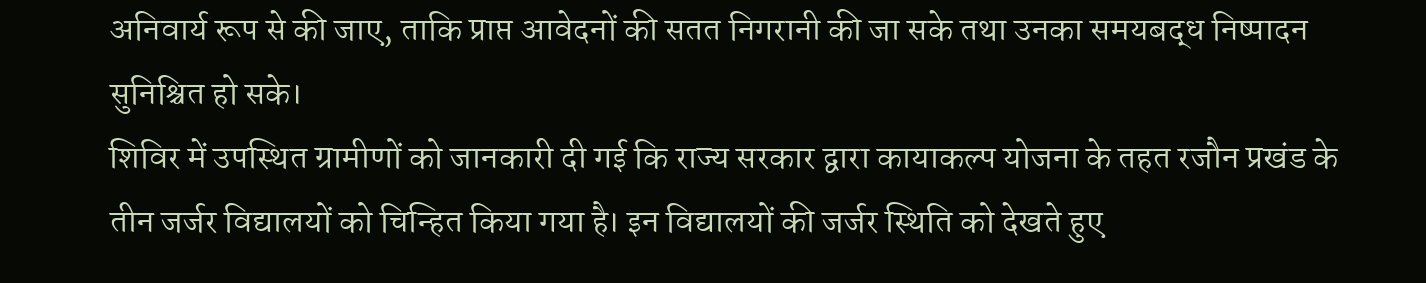अनिवार्य रूप से की जाए, ताकि प्राप्त आवेदनों की सतत निगरानी की जा सके तथा उनका समयबद्ध निष्पादन सुनिश्चित हो सके।
शिविर में उपस्थित ग्रामीणों को जानकारी दी गई कि राज्य सरकार द्वारा कायाकल्प योजना के तहत रजौन प्रखंड के तीन जर्जर विद्यालयों को चिन्हित किया गया है। इन विद्यालयों की जर्जर स्थिति को देखते हुए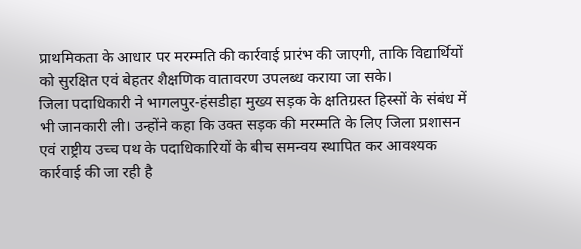प्राथमिकता के आधार पर मरम्मति की कार्रवाई प्रारंभ की जाएगी, ताकि विद्यार्थियों को सुरक्षित एवं बेहतर शैक्षणिक वातावरण उपलब्ध कराया जा सके।
जिला पदाधिकारी ने भागलपुर-हंसडीहा मुख्य सड़क के क्षतिग्रस्त हिस्सों के संबंध में भी जानकारी ली। उन्होंने कहा कि उक्त सड़क की मरम्मति के लिए जिला प्रशासन एवं राष्ट्रीय उच्च पथ के पदाधिकारियों के बीच समन्वय स्थापित कर आवश्यक कार्रवाई की जा रही है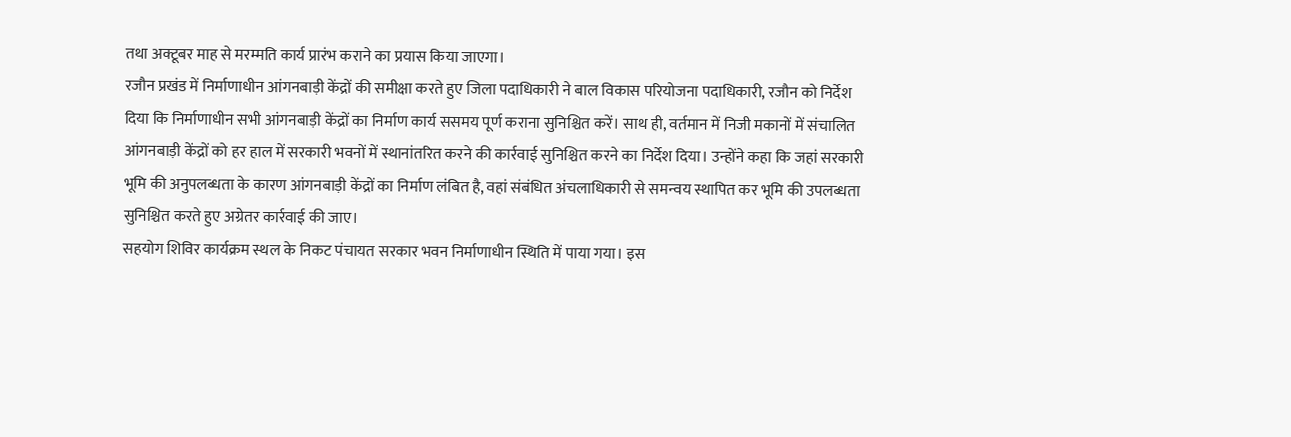तथा अक्टूबर माह से मरम्मति कार्य प्रारंभ कराने का प्रयास किया जाएगा।
रजौन प्रखंड में निर्माणाधीन आंगनबाड़ी केंद्रों की समीक्षा करते हुए जिला पदाधिकारी ने बाल विकास परियोजना पदाधिकारी, रजौन को निर्देश दिया कि निर्माणाधीन सभी आंगनबाड़ी केंद्रों का निर्माण कार्य ससमय पूर्ण कराना सुनिश्चित करें। साथ ही, वर्तमान में निजी मकानों में संचालित आंगनबाड़ी केंद्रों को हर हाल में सरकारी भवनों में स्थानांतरित करने की कार्रवाई सुनिश्चित करने का निर्देश दिया। उन्होंने कहा कि जहां सरकारी भूमि की अनुपलब्धता के कारण आंगनबाड़ी केंद्रों का निर्माण लंबित है, वहां संबंधित अंचलाधिकारी से समन्वय स्थापित कर भूमि की उपलब्धता सुनिश्चित करते हुए अग्रेतर कार्रवाई की जाए।
सहयोग शिविर कार्यक्रम स्थल के निकट पंचायत सरकार भवन निर्माणाधीन स्थिति में पाया गया। इस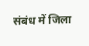संबंध में जिला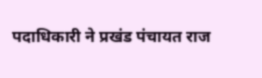पदाधिकारी ने प्रखंड पंचायत राज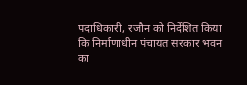पदाधिकारी, रजौन को निर्देशित किया कि निर्माणाधीन पंचायत सरकार भवन का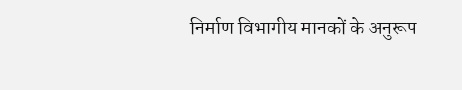निर्माण विभागीय मानकों के अनुरूप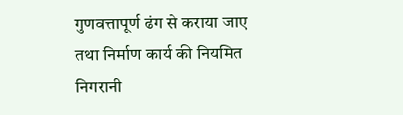गुणवत्तापूर्ण ढंग से कराया जाए तथा निर्माण कार्य की नियमित निगरानी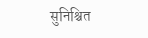सुनिश्चित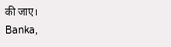की जाए।
Banka,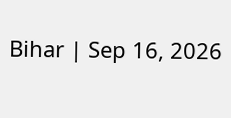Bihar | Sep 16, 2026